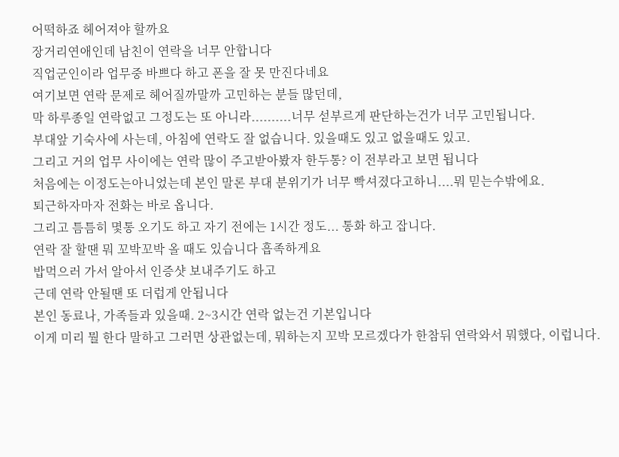어떡하죠 헤어져야 할까요
장거리연애인데 남친이 연락을 너무 안합니다
직업군인이라 업무중 바쁘다 하고 폰을 잘 못 만진다네요
여기보면 연락 문제로 헤어질까말까 고민하는 분들 많던데,
막 하루종일 연락없고 그정도는 또 아니라..........너무 섣부르게 판단하는건가 너무 고민됩니다.
부대앞 기숙사에 사는데, 아침에 연락도 잘 없습니다. 있을때도 있고 없을때도 있고.
그리고 거의 업무 사이에는 연락 많이 주고받아봤자 한두통? 이 전부라고 보면 됩니다
처음에는 이정도는아니었는데 본인 말론 부대 분위기가 너무 빡셔졌다고하니....뭐 믿는수밖에요.
퇴근하자마자 전화는 바로 옵니다.
그리고 틈틈히 몇통 오기도 하고 자기 전에는 1시간 정도... 통화 하고 잡니다.
연락 잘 할땐 뭐 꼬박꼬박 올 때도 있습니다 흡족하게요
밥먹으러 가서 알아서 인증샷 보내주기도 하고
근데 연락 안될땐 또 더럽게 안됩니다
본인 동료나, 가족들과 있을때. 2~3시간 연락 없는건 기본입니다
이게 미리 뭘 한다 말하고 그러면 상관없는데, 뭐하는지 꼬박 모르겠다가 한참뒤 연락와서 뭐했다, 이럽니다.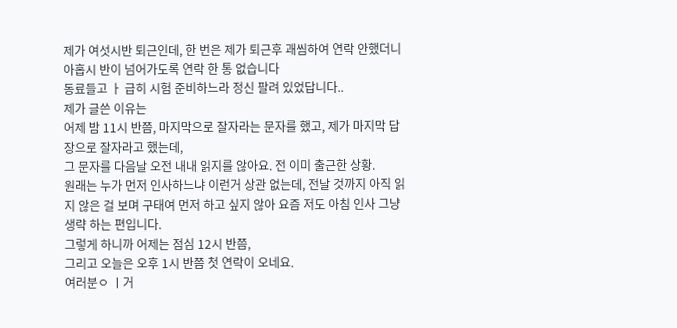제가 여섯시반 퇴근인데, 한 번은 제가 퇴근후 괘씸하여 연락 안했더니 아홉시 반이 넘어가도록 연락 한 통 없습니다
동료들고 ㅏ 급히 시험 준비하느라 정신 팔려 있었답니다..
제가 글쓴 이유는
어제 밤 11시 반쯤, 마지막으로 잘자라는 문자를 했고, 제가 마지막 답장으로 잘자라고 했는데,
그 문자를 다음날 오전 내내 읽지를 않아요. 전 이미 출근한 상황.
원래는 누가 먼저 인사하느냐 이런거 상관 없는데, 전날 것까지 아직 읽지 않은 걸 보며 구태여 먼저 하고 싶지 않아 요즘 저도 아침 인사 그냥 생략 하는 편입니다.
그렇게 하니까 어제는 점심 12시 반쯤,
그리고 오늘은 오후 1시 반쯤 첫 연락이 오네요.
여러분ㅇ ㅣ거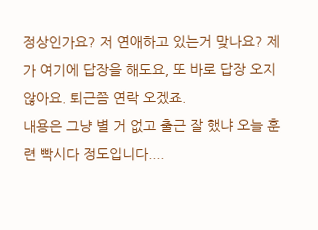정상인가요? 저 연애하고 있는거 맞나요? 제가 여기에 답장을 해도요, 또 바로 답장 오지 않아요. 퇴근쯤 연락 오겠죠.
내용은 그냥 별 거 없고 출근 잘 했냐 오늘 훈련 빡시다 정도입니다....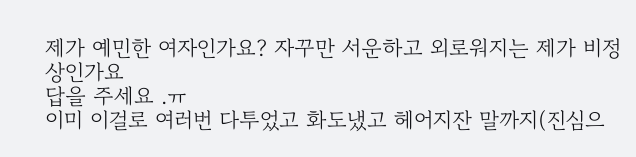제가 예민한 여자인가요? 자꾸만 서운하고 외로워지는 제가 비정상인가요
답을 주세요 .ㅠ
이미 이걸로 여러번 다투었고 화도냈고 헤어지잔 말까지(진심으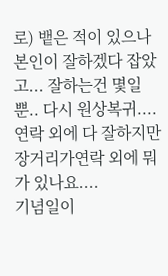로) 뱉은 적이 있으나
본인이 잘하겠다 잡았고... 잘하는건 몇일뿐.. 다시 원상복귀....
연락 외에 다 잘하지만 장거리가연락 외에 뭐가 있나요....
기념일이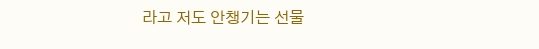라고 저도 안챙기는 선물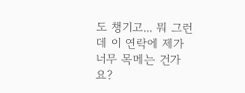도 챙기고... 뭐 그런데 이 연락에 제가 너무 목메는 건가요?